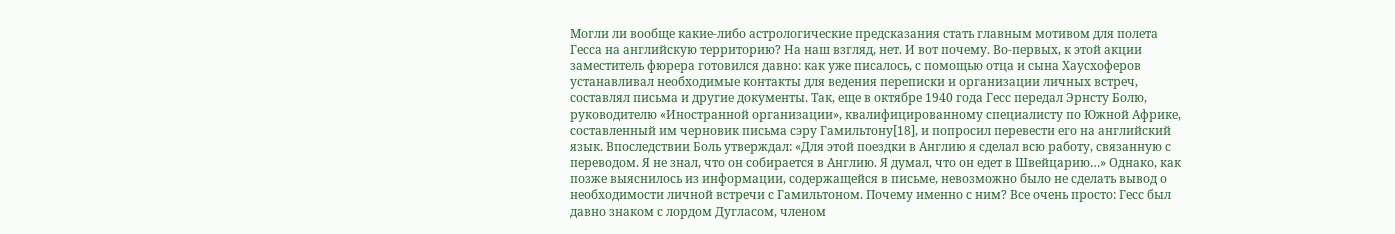Могли ли вообще какие-либо астрологические предсказания стать главным мотивом для полета Гесса на английскую территорию? На наш взгляд, нет. И вот почему. Во-первых, к этой акции заместитель фюрера готовился давно: как уже писалось, с помощью отца и сына Хаусхоферов устанавливал необходимые контакты для ведения переписки и организации личных встреч, составлял письма и другие документы. Так, еще в октябре 1940 года Гесс передал Эрнсту Болю, руководителю «Иностранной организации», квалифицированному специалисту по Южной Африке, составленный им черновик письма сэру Гамильтону[18], и попросил перевести его на английский язык. Впоследствии Боль утверждал: «Для этой поездки в Англию я сделал всю работу, связанную с переводом. Я не знал, что он собирается в Англию. Я думал, что он едет в Швейцарию…» Однако, как позже выяснилось из информации, содержащейся в письме, невозможно было не сделать вывод о необходимости личной встречи с Гамильтоном. Почему именно с ним? Все очень просто: Гесс был давно знаком с лордом Дугласом, членом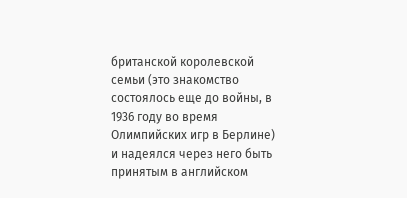британской королевской семьи (это знакомство состоялось еще до войны, в 1936 году во время Олимпийских игр в Берлине) и надеялся через него быть принятым в английском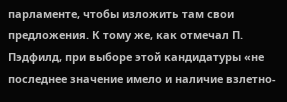парламенте, чтобы изложить там свои предложения. К тому же, как отмечал П. Пэдфилд, при выборе этой кандидатуры «не последнее значение имело и наличие взлетно-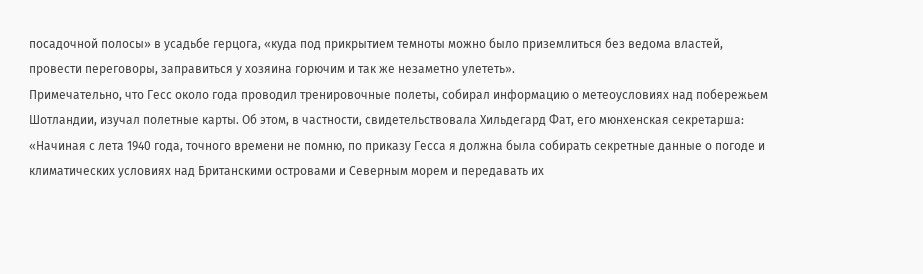посадочной полосы» в усадьбе герцога, «куда под прикрытием темноты можно было приземлиться без ведома властей, провести переговоры, заправиться у хозяина горючим и так же незаметно улететь».
Примечательно, что Гесс около года проводил тренировочные полеты, собирал информацию о метеоусловиях над побережьем Шотландии, изучал полетные карты. Об этом, в частности, свидетельствовала Хильдегард Фат, его мюнхенская секретарша: «Начиная с лета 1940 года, точного времени не помню, по приказу Гесса я должна была собирать секретные данные о погоде и климатических условиях над Британскими островами и Северным морем и передавать их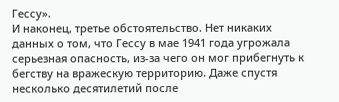Гессу».
И наконец, третье обстоятельство. Нет никаких данных о том, что Гессу в мае 1941 года угрожала серьезная опасность, из-за чего он мог прибегнуть к бегству на вражескую территорию. Даже спустя несколько десятилетий после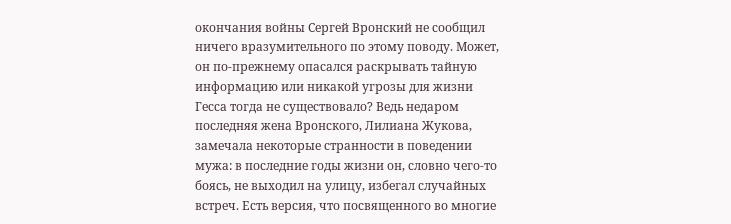окончания войны Сергей Вронский не сообщил ничего вразумительного по этому поводу. Может, он по-прежнему опасался раскрывать тайную информацию или никакой угрозы для жизни Гесса тогда не существовало? Ведь недаром последняя жена Вронского, Лилиана Жукова, замечала некоторые странности в поведении мужа: в последние годы жизни он, словно чего-то боясь, не выходил на улицу, избегал случайных встреч. Есть версия, что посвященного во многие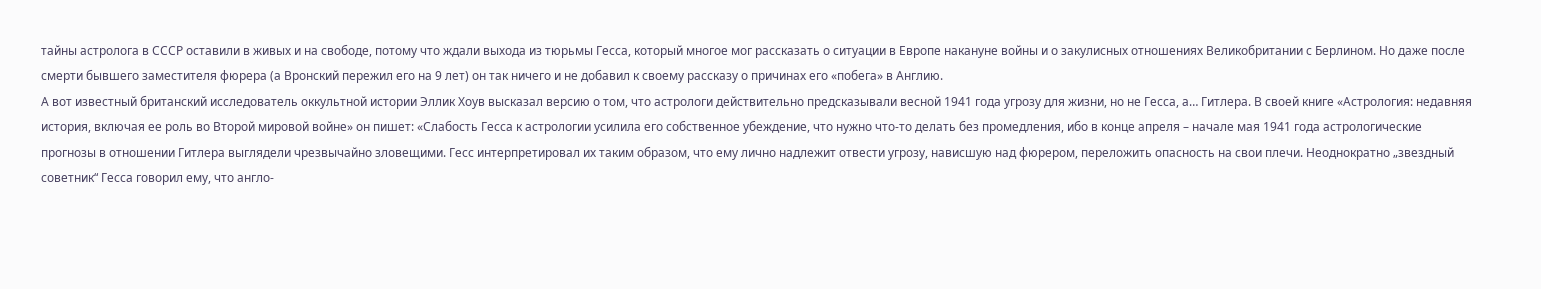тайны астролога в СССР оставили в живых и на свободе, потому что ждали выхода из тюрьмы Гесса, который многое мог рассказать о ситуации в Европе накануне войны и о закулисных отношениях Великобритании с Берлином. Но даже после смерти бывшего заместителя фюрера (а Вронский пережил его на 9 лет) он так ничего и не добавил к своему рассказу о причинах его «побега» в Англию.
А вот известный британский исследователь оккультной истории Эллик Хоув высказал версию о том, что астрологи действительно предсказывали весной 1941 года угрозу для жизни, но не Гесса, а… Гитлера. В своей книге «Астрология: недавняя история, включая ее роль во Второй мировой войне» он пишет: «Слабость Гесса к астрологии усилила его собственное убеждение, что нужно что-то делать без промедления, ибо в конце апреля – начале мая 1941 года астрологические прогнозы в отношении Гитлера выглядели чрезвычайно зловещими. Гесс интерпретировал их таким образом, что ему лично надлежит отвести угрозу, нависшую над фюрером, переложить опасность на свои плечи. Неоднократно „звездный советник“ Гесса говорил ему, что англо-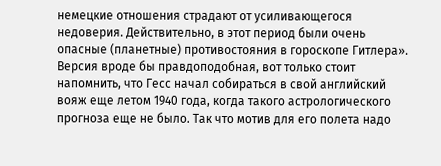немецкие отношения страдают от усиливающегося недоверия. Действительно, в этот период были очень опасные (планетные) противостояния в гороскопе Гитлера». Версия вроде бы правдоподобная, вот только стоит напомнить, что Гесс начал собираться в свой английский вояж еще летом 1940 года, когда такого астрологического прогноза еще не было. Так что мотив для его полета надо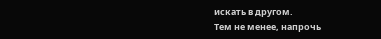искать в другом.
Тем не менее, напрочь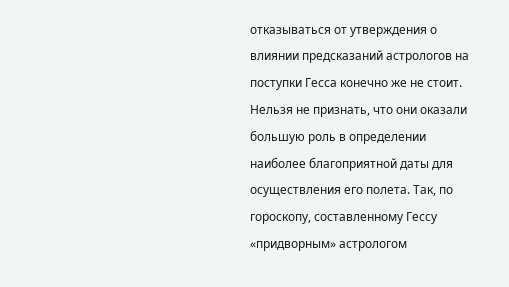отказываться от утверждения о влиянии предсказаний астрологов на поступки Гесса конечно же не стоит. Нельзя не признать, что они оказали большую роль в определении наиболее благоприятной даты для осуществления его полета. Так, по гороскопу, составленному Гессу «придворным» астрологом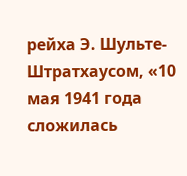рейха Э. Шульте-Штратхаусом, «10 мая 1941 года сложилась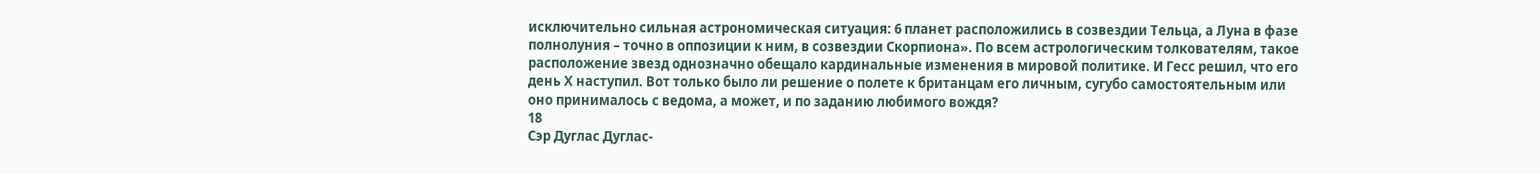исключительно сильная астрономическая ситуация: 6 планет расположились в созвездии Тельца, а Луна в фазе полнолуния – точно в оппозиции к ним, в созвездии Скорпиона». По всем астрологическим толкователям, такое расположение звезд однозначно обещало кардинальные изменения в мировой политике. И Гесс решил, что его день Х наступил. Вот только было ли решение о полете к британцам его личным, сугубо самостоятельным или оно принималось с ведома, а может, и по заданию любимого вождя?
18
Сэр Дуглас Дуглас-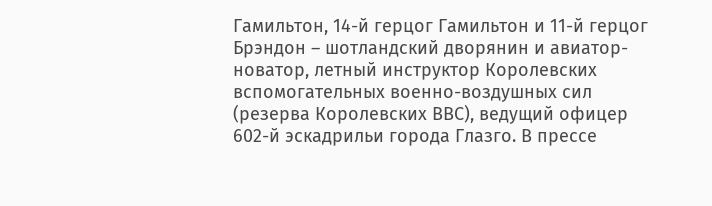Гамильтон, 14-й герцог Гамильтон и 11-й герцог Брэндон – шотландский дворянин и авиатор-новатор, летный инструктор Королевских вспомогательных военно-воздушных сил (резерва Королевских ВВС), ведущий офицер 602-й эскадрильи города Глазго. В прессе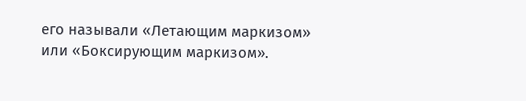его называли «Летающим маркизом» или «Боксирующим маркизом».